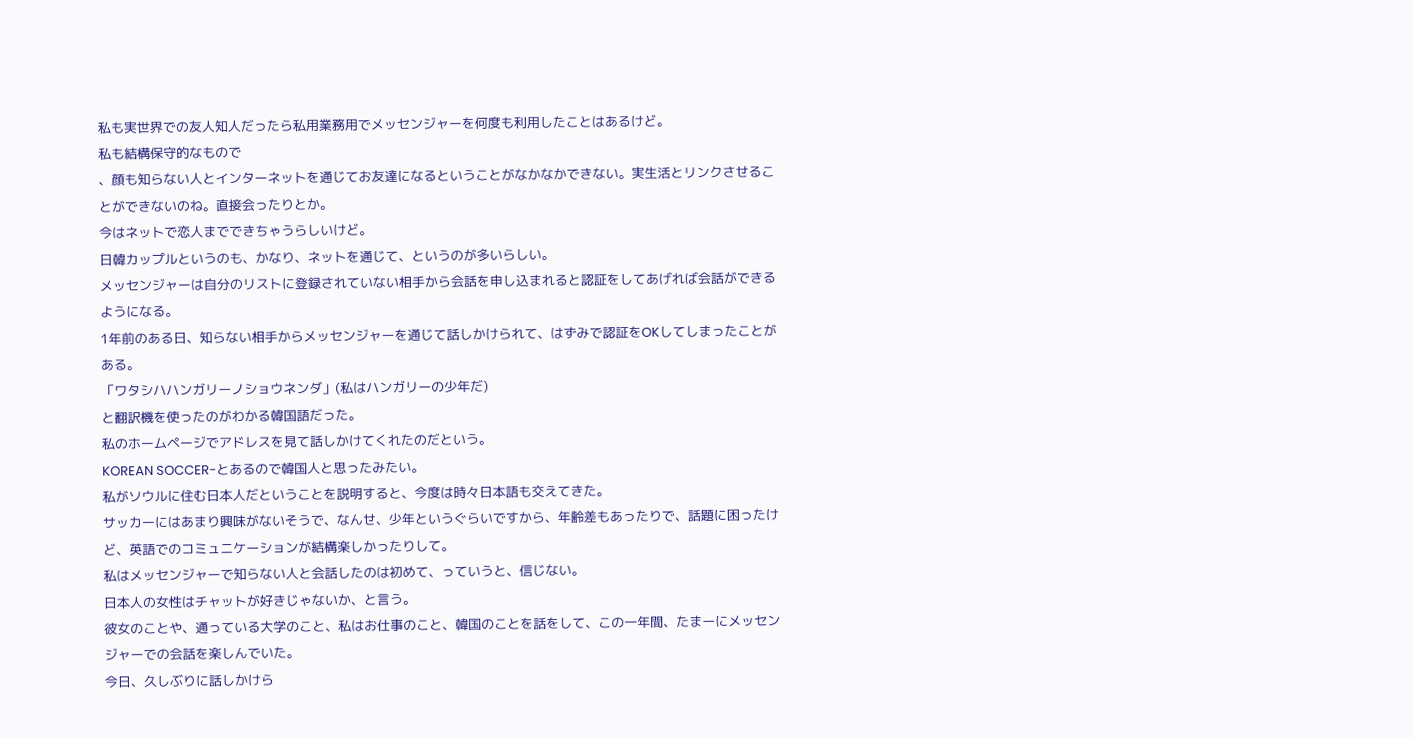私も実世界での友人知人だったら私用業務用でメッセンジャーを何度も利用したことはあるけど。
私も結構保守的なもので
、顔も知らない人とインターネットを通じてお友達になるということがなかなかできない。実生活とリンクさせることができないのね。直接会ったりとか。
今はネットで恋人までできちゃうらしいけど。
日韓カップルというのも、かなり、ネットを通じて、というのが多いらしい。
メッセンジャーは自分のリストに登録されていない相手から会話を申し込まれると認証をしてあげれば会話ができるようになる。
1年前のある日、知らない相手からメッセンジャーを通じて話しかけられて、はずみで認証をOKしてしまったことがある。
「ワタシハハンガリーノショウネンダ」(私はハンガリーの少年だ)
と翻訳機を使ったのがわかる韓国語だった。
私のホームページでアドレスを見て話しかけてくれたのだという。
KOREAN SOCCER-とあるので韓国人と思ったみたい。
私がソウルに住む日本人だということを説明すると、今度は時々日本語も交えてきた。
サッカーにはあまり興味がないそうで、なんせ、少年というぐらいですから、年齢差もあったりで、話題に困ったけど、英語でのコミュニケーションが結構楽しかったりして。
私はメッセンジャーで知らない人と会話したのは初めて、っていうと、信じない。
日本人の女性はチャットが好きじゃないか、と言う。
彼女のことや、通っている大学のこと、私はお仕事のこと、韓国のことを話をして、この一年間、たまーにメッセンジャーでの会話を楽しんでいた。
今日、久しぶりに話しかけら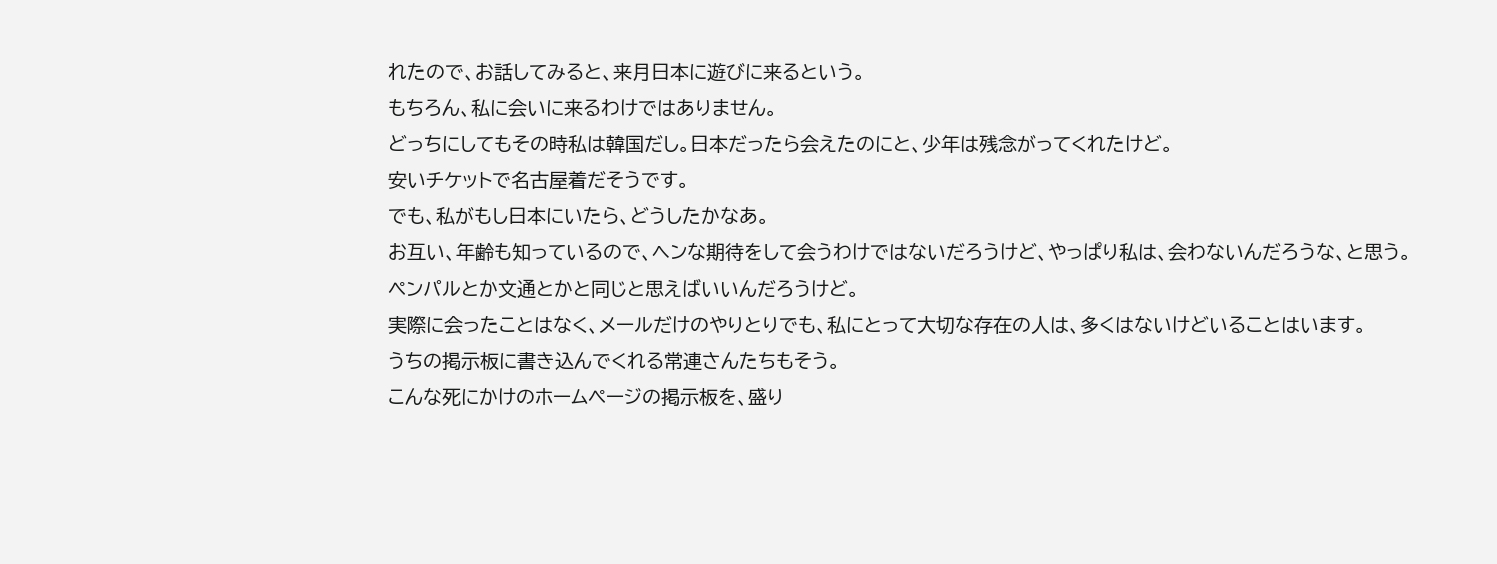れたので、お話してみると、来月日本に遊びに来るという。
もちろん、私に会いに来るわけではありません。
どっちにしてもその時私は韓国だし。日本だったら会えたのにと、少年は残念がってくれたけど。
安いチケットで名古屋着だそうです。
でも、私がもし日本にいたら、どうしたかなあ。
お互い、年齢も知っているので、ヘンな期待をして会うわけではないだろうけど、やっぱり私は、会わないんだろうな、と思う。
ペンパルとか文通とかと同じと思えばいいんだろうけど。
実際に会ったことはなく、メールだけのやりとりでも、私にとって大切な存在の人は、多くはないけどいることはいます。
うちの掲示板に書き込んでくれる常連さんたちもそう。
こんな死にかけのホームページの掲示板を、盛り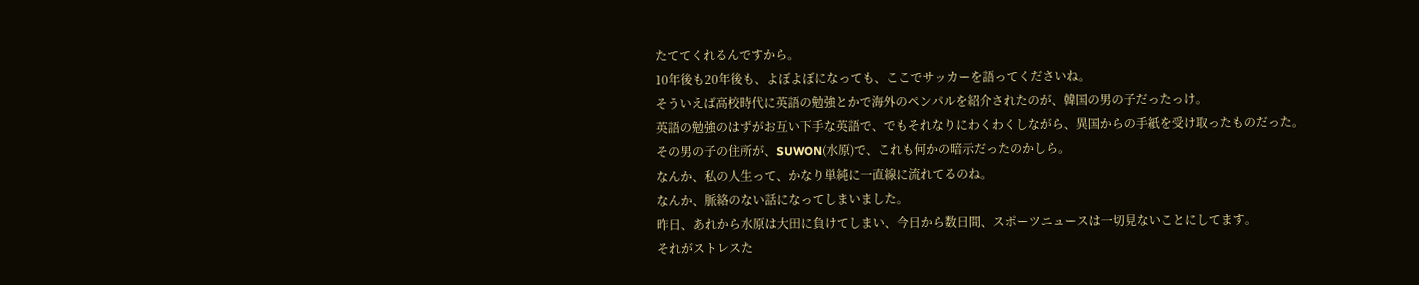たててくれるんですから。
10年後も20年後も、よぼよぼになっても、ここでサッカーを語ってくださいね。
そういえば高校時代に英語の勉強とかで海外のペンパルを紹介されたのが、韓国の男の子だったっけ。
英語の勉強のはずがお互い下手な英語で、でもそれなりにわくわくしながら、異国からの手紙を受け取ったものだった。
その男の子の住所が、SUWON(水原)で、これも何かの暗示だったのかしら。
なんか、私の人生って、かなり単純に一直線に流れてるのね。
なんか、脈絡のない話になってしまいました。
昨日、あれから水原は大田に負けてしまい、今日から数日間、スポーツニュースは一切見ないことにしてます。
それがストレスた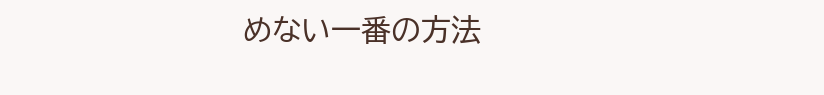めない一番の方法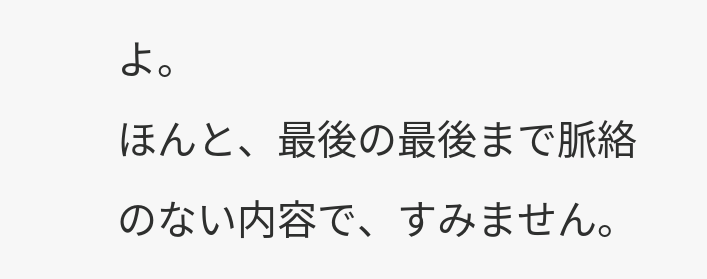よ。
ほんと、最後の最後まで脈絡のない内容で、すみません。